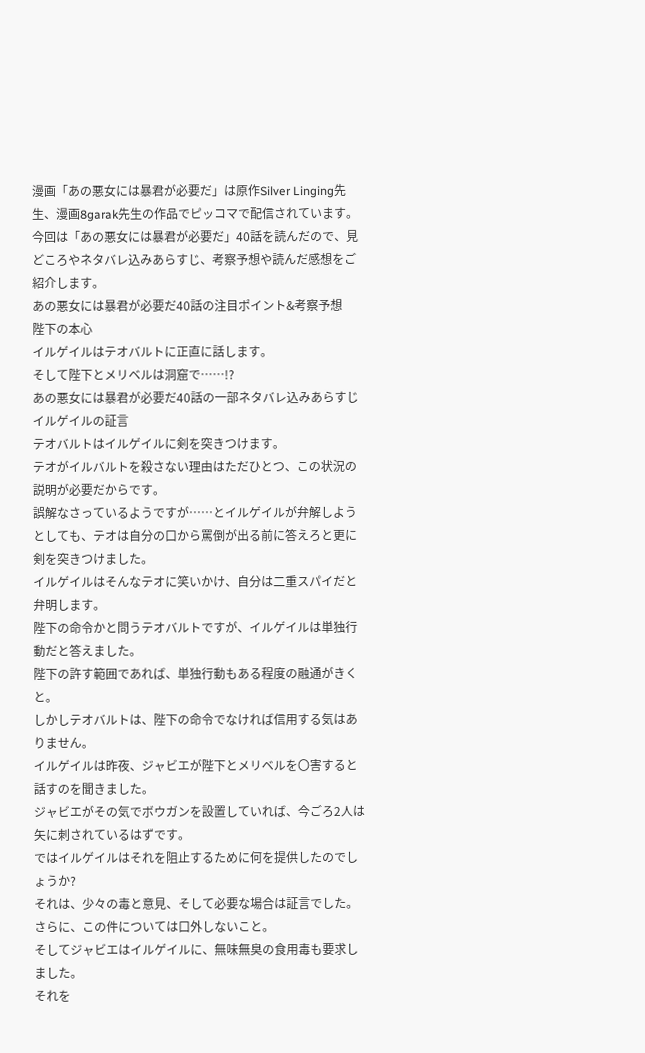漫画「あの悪女には暴君が必要だ」は原作Silver Linging先生、漫画8garak先生の作品でピッコマで配信されています。
今回は「あの悪女には暴君が必要だ」40話を読んだので、見どころやネタバレ込みあらすじ、考察予想や読んだ感想をご紹介します。
あの悪女には暴君が必要だ40話の注目ポイント&考察予想
陛下の本心
イルゲイルはテオバルトに正直に話します。
そして陛下とメリベルは洞窟で……!?
あの悪女には暴君が必要だ40話の一部ネタバレ込みあらすじ
イルゲイルの証言
テオバルトはイルゲイルに剣を突きつけます。
テオがイルバルトを殺さない理由はただひとつ、この状況の説明が必要だからです。
誤解なさっているようですが……とイルゲイルが弁解しようとしても、テオは自分の口から罵倒が出る前に答えろと更に剣を突きつけました。
イルゲイルはそんなテオに笑いかけ、自分は二重スパイだと弁明します。
陛下の命令かと問うテオバルトですが、イルゲイルは単独行動だと答えました。
陛下の許す範囲であれば、単独行動もある程度の融通がきくと。
しかしテオバルトは、陛下の命令でなければ信用する気はありません。
イルゲイルは昨夜、ジャビエが陛下とメリベルを〇害すると話すのを聞きました。
ジャビエがその気でボウガンを設置していれば、今ごろ2人は矢に刺されているはずです。
ではイルゲイルはそれを阻止するために何を提供したのでしょうか?
それは、少々の毒と意見、そして必要な場合は証言でした。
さらに、この件については口外しないこと。
そしてジャビエはイルゲイルに、無味無臭の食用毒も要求しました。
それを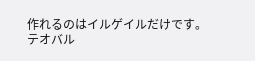作れるのはイルゲイルだけです。
テオバル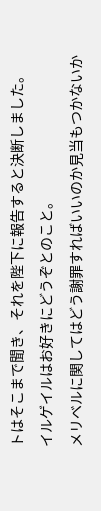トはそこまで聞き、それを陛下に報告すると決断しました。
イルゲイルはお好きにどうぞとのこと。
メリベルに関してはどう謝罪すればいいのか見当もつかないか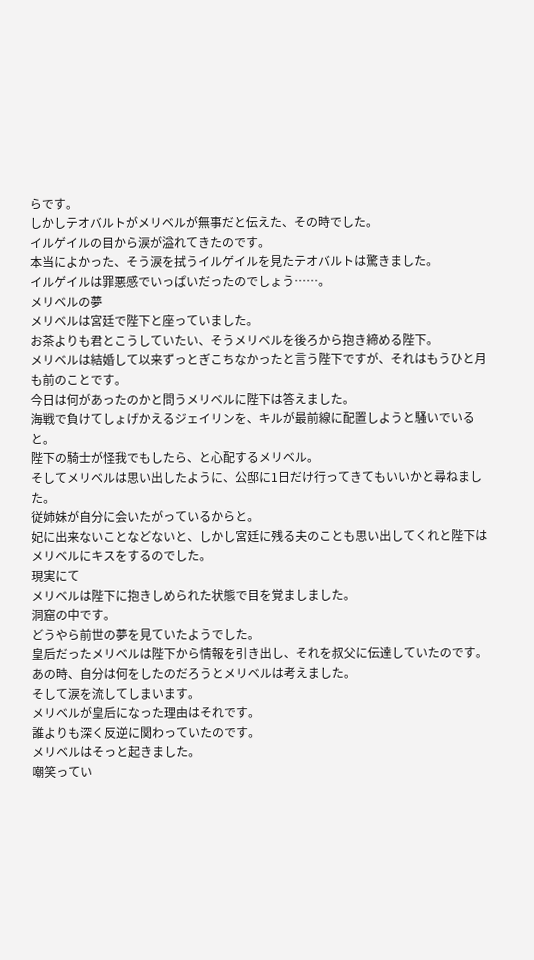らです。
しかしテオバルトがメリベルが無事だと伝えた、その時でした。
イルゲイルの目から涙が溢れてきたのです。
本当によかった、そう涙を拭うイルゲイルを見たテオバルトは驚きました。
イルゲイルは罪悪感でいっぱいだったのでしょう……。
メリベルの夢
メリベルは宮廷で陛下と座っていました。
お茶よりも君とこうしていたい、そうメリベルを後ろから抱き締める陛下。
メリベルは結婚して以来ずっとぎこちなかったと言う陛下ですが、それはもうひと月も前のことです。
今日は何があったのかと問うメリベルに陛下は答えました。
海戦で負けてしょげかえるジェイリンを、キルが最前線に配置しようと騒いでいると。
陛下の騎士が怪我でもしたら、と心配するメリベル。
そしてメリベルは思い出したように、公邸に1日だけ行ってきてもいいかと尋ねました。
従姉妹が自分に会いたがっているからと。
妃に出来ないことなどないと、しかし宮廷に残る夫のことも思い出してくれと陛下はメリベルにキスをするのでした。
現実にて
メリベルは陛下に抱きしめられた状態で目を覚ましました。
洞窟の中です。
どうやら前世の夢を見ていたようでした。
皇后だったメリベルは陛下から情報を引き出し、それを叔父に伝達していたのです。
あの時、自分は何をしたのだろうとメリベルは考えました。
そして涙を流してしまいます。
メリベルが皇后になった理由はそれです。
誰よりも深く反逆に関わっていたのです。
メリベルはそっと起きました。
嘲笑ってい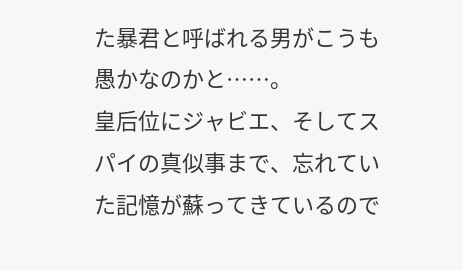た暴君と呼ばれる男がこうも愚かなのかと……。
皇后位にジャビエ、そしてスパイの真似事まで、忘れていた記憶が蘇ってきているので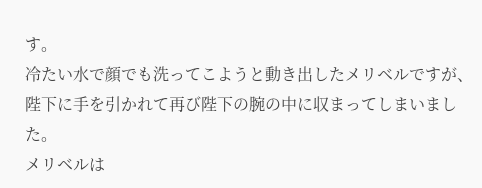す。
冷たい水で顔でも洗ってこようと動き出したメリベルですが、陛下に手を引かれて再び陛下の腕の中に収まってしまいました。
メリベルは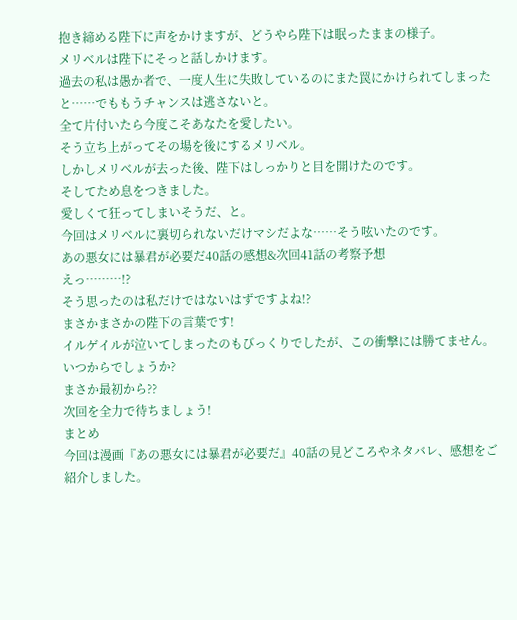抱き締める陛下に声をかけますが、どうやら陛下は眠ったままの様子。
メリベルは陛下にそっと話しかけます。
過去の私は愚か者で、一度人生に失敗しているのにまた罠にかけられてしまったと……でももうチャンスは逃さないと。
全て片付いたら今度こそあなたを愛したい。
そう立ち上がってその場を後にするメリベル。
しかしメリベルが去った後、陛下はしっかりと目を開けたのです。
そしてため息をつきました。
愛しくて狂ってしまいそうだ、と。
今回はメリベルに裏切られないだけマシだよな……そう呟いたのです。
あの悪女には暴君が必要だ40話の感想&次回41話の考察予想
えっ………!?
そう思ったのは私だけではないはずですよね!?
まさかまさかの陛下の言葉です!
イルゲイルが泣いてしまったのもびっくりでしたが、この衝撃には勝てません。
いつからでしょうか?
まさか最初から??
次回を全力で待ちましょう!
まとめ
今回は漫画『あの悪女には暴君が必要だ』40話の見どころやネタバレ、感想をご紹介しました。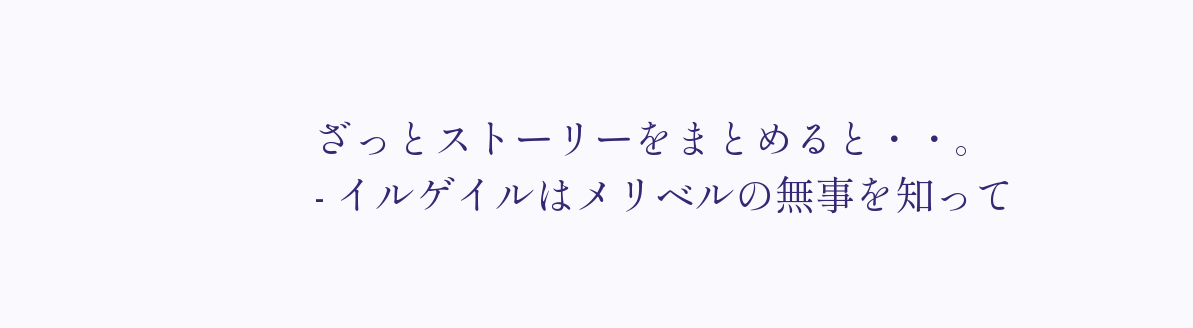ざっとストーリーをまとめると・・。
- イルゲイルはメリベルの無事を知って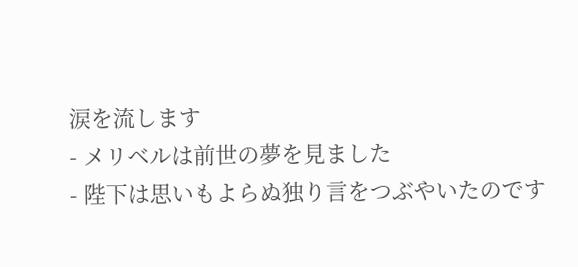涙を流します
- メリベルは前世の夢を見ました
- 陛下は思いもよらぬ独り言をつぶやいたのです